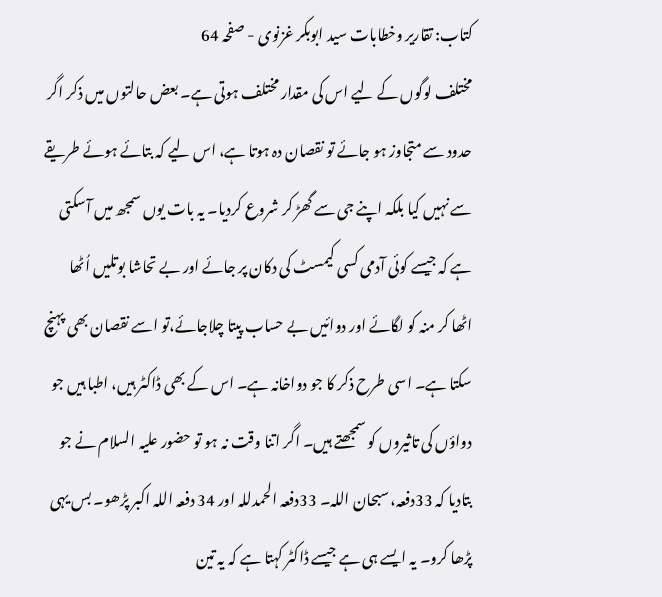کتاب: تقاریر وخطابات سید ابوبکر غزنوی - صفحہ 64
مختلف لوگوں کے لیے اس کی مقدار مختلف ہوتی ہے۔ بعض حالتوں میں ذکر اگر حدود سے متجاوز ہو جائے تو نقصان دہ ہوتا ہے، اس لیے کہ بتائے ہوئے طریقے سے نہیں کیا بلکہ اپنے جی سے گھڑ کر شروع کردیا۔ یہ بات یوں سمجھ میں آسکتی ہے کہ جیسے کوئی آدمی کسی کیمسٹ کی دکان پر جائے اور بے تحاشا بوتلیں اُٹھا اٹھا کر منہ کو لگائے اور دوائیں بے حساب پیتا چلاجائے،تو اسے نقصان بھی پہنچ سکتا ہے۔ اسی طرح ذکر کا جو دواخانہ ہے۔ اس کے بھی ڈاکٹر ہیں، اطبا ہیں جو دواؤں کی تاثیروں کو سمجھتے ہیں۔ اگر اتنا وقت نہ ہو تو حضور علیہ السلام نے جو بتادیا کہ 33دفعہ، سبحان اللہ۔ 33دفعہ الحمدللہ اور 34 دفعہ اللہ اکبر پڑھو۔ بس یہی پڑھا کرو۔ یہ ایسے ہی ہے جیسے ڈاکٹر کہتا ہے کہ یہ تین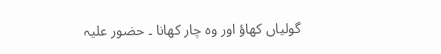گولیاں کھاؤ اور وہ چار کھانا ۔ حضور علیہ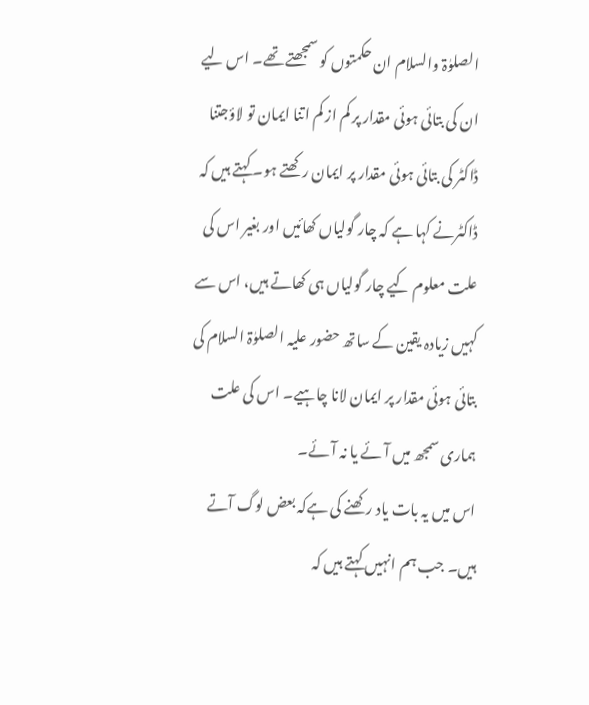الصلوٰۃ والسلام ان حکمتوں کو سمجھتے تھے۔ اس لیے ان کی بتائی ہوئی مقدار پر کم از کم اتنا ایمان تو لاؤجتنا ڈاکٹر کی بتائی ہوئی مقدار پر ایمان رکھتے ہو۔ کہتے ہیں کہ ڈاکٹرنے کہا ہے کہ چار گولیاں کھائیں اور بغیر اس کی علت معلوم کیے چار گولیاں ہی کھاتے ہیں، اس سے کہیں زیادہ یقین کے ساتھ حضور علیہ الصلوٰۃ السلام کی بتائی ہوئی مقدار پر ایمان لانا چاہیے۔ اس کی علت ہماری سمجھ میں آئے یا نہ آئے۔
اس میں یہ بات یاد رکھنے کی ہےکہ بعض لوگ آتے ہیں۔ جب ہم انہیں کہتے ہیں کہ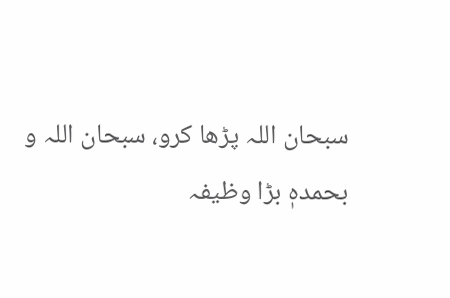سبحان اللہ پڑھا کرو، سبحان اللہ و بحمدہٖ بڑا وظیفہ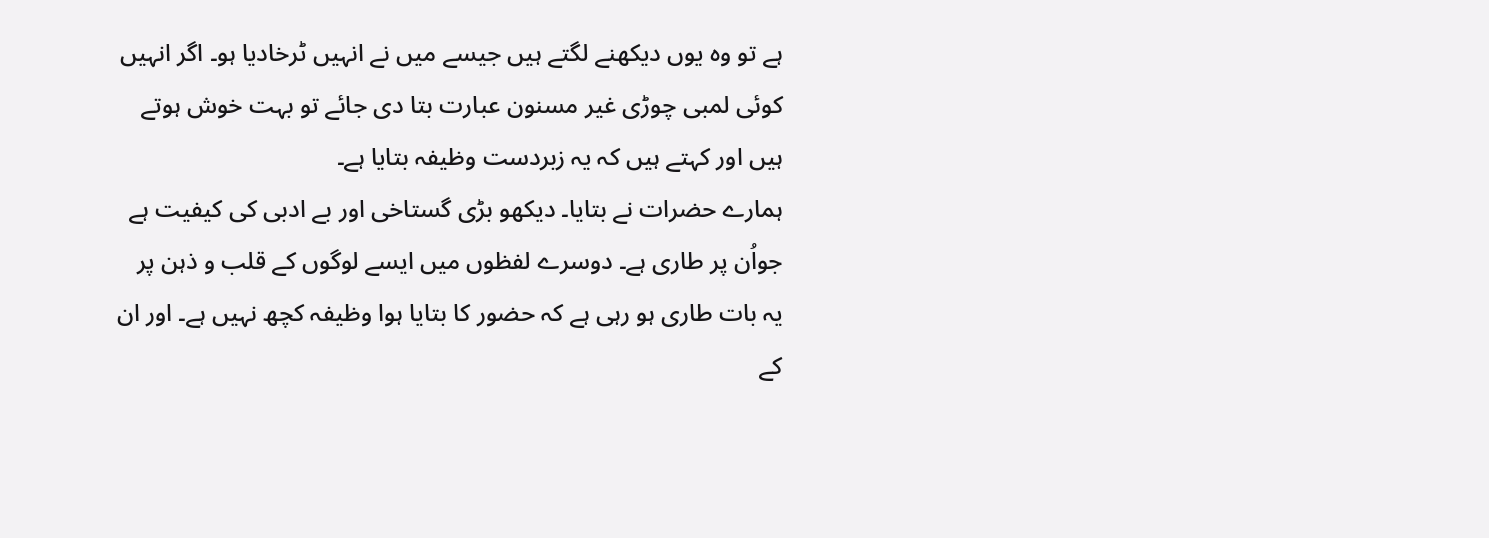ہے تو وہ یوں دیکھنے لگتے ہیں جیسے میں نے انہیں ٹرخادیا ہو۔ اگر انہیں کوئی لمبی چوڑی غیر مسنون عبارت بتا دی جائے تو بہت خوش ہوتے ہیں اور کہتے ہیں کہ یہ زبردست وظیفہ بتایا ہے۔
ہمارے حضرات نے بتایا۔ دیکھو بڑی گستاخی اور بے ادبی کی کیفیت ہے جواُن پر طاری ہے۔ دوسرے لفظوں میں ایسے لوگوں کے قلب و ذہن پر یہ بات طاری ہو رہی ہے کہ حضور کا بتایا ہوا وظیفہ کچھ نہیں ہے۔ اور ان کے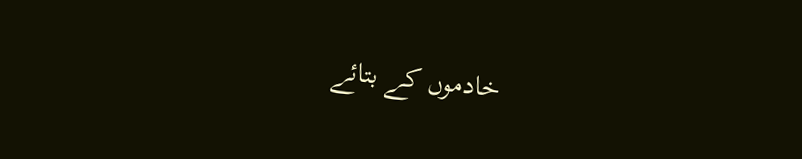خادموں کے بتائے